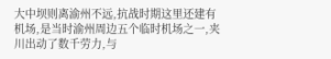大中坝则离渝州不远,抗战时期这里还建有机场,是当时渝州周边五个临时机场之一,夹川出动了数千劳力,与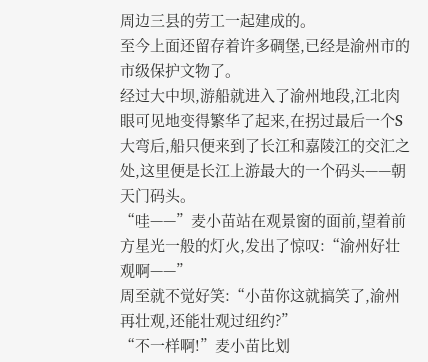周边三县的劳工一起建成的。
至今上面还留存着许多碉堡,已经是渝州市的市级保护文物了。
经过大中坝,游船就进入了渝州地段,江北肉眼可见地变得繁华了起来,在拐过最后一个S大弯后,船只便来到了长江和嘉陵江的交汇之处,这里便是长江上游最大的一个码头——朝天门码头。
“哇——”麦小苗站在观景窗的面前,望着前方星光一般的灯火,发出了惊叹:“渝州好壮观啊——”
周至就不觉好笑:“小苗你这就搞笑了,渝州再壮观,还能壮观过纽约?”
“不一样啊!”麦小苗比划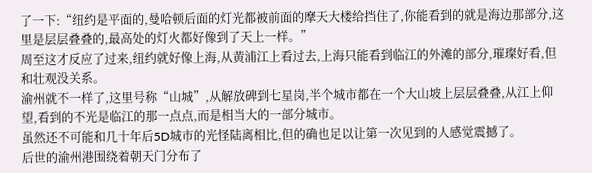了一下:“纽约是平面的,曼哈顿后面的灯光都被前面的摩天大楼给挡住了,你能看到的就是海边那部分,这里是层层叠叠的,最高处的灯火都好像到了天上一样。”
周至这才反应了过来,纽约就好像上海,从黄浦江上看过去,上海只能看到临江的外滩的部分,璀璨好看,但和壮观没关系。
渝州就不一样了,这里号称“山城”,从解放碑到七星岗,半个城市都在一个大山坡上层层叠叠,从江上仰望,看到的不光是临江的那一点点,而是相当大的一部分城市。
虽然还不可能和几十年后5D城市的光怪陆离相比,但的确也足以让第一次见到的人感觉震撼了。
后世的渝州港围绕着朝天门分布了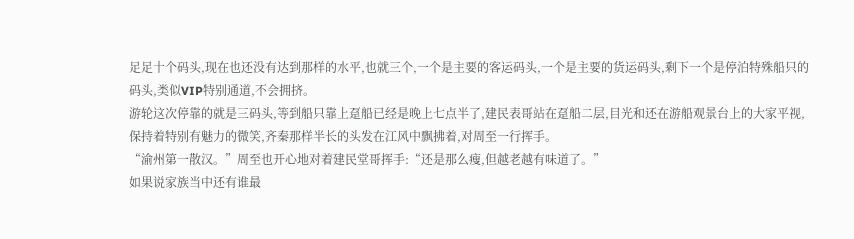足足十个码头,现在也还没有达到那样的水平,也就三个,一个是主要的客运码头,一个是主要的货运码头,剩下一个是停泊特殊船只的码头,类似VIP特别通道,不会拥挤。
游轮这次停靠的就是三码头,等到船只靠上趸船已经是晚上七点半了,建民表哥站在趸船二层,目光和还在游船观景台上的大家平视,保持着特别有魅力的微笑,齐秦那样半长的头发在江风中飘拂着,对周至一行挥手。
“渝州第一散汉。”周至也开心地对着建民堂哥挥手:“还是那么瘦,但越老越有味道了。”
如果说家族当中还有谁最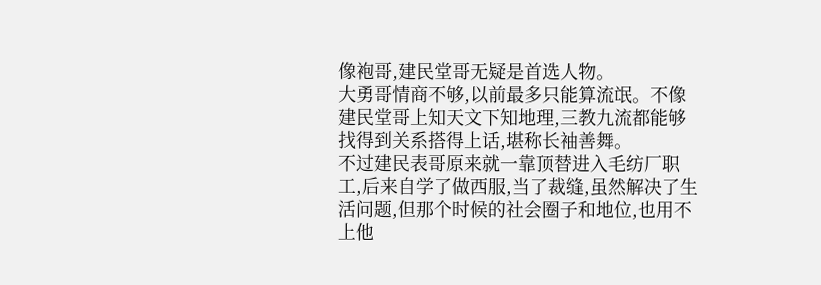像袍哥,建民堂哥无疑是首选人物。
大勇哥情商不够,以前最多只能算流氓。不像建民堂哥上知天文下知地理,三教九流都能够找得到关系搭得上话,堪称长袖善舞。
不过建民表哥原来就一靠顶替进入毛纺厂职工,后来自学了做西服,当了裁缝,虽然解决了生活问题,但那个时候的社会圈子和地位,也用不上他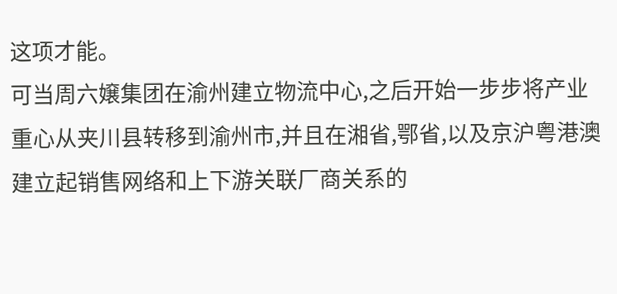这项才能。
可当周六嬢集团在渝州建立物流中心,之后开始一步步将产业重心从夹川县转移到渝州市,并且在湘省,鄂省,以及京沪粤港澳建立起销售网络和上下游关联厂商关系的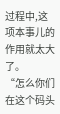过程中,这项本事儿的作用就太大了。
“怎么你们在这个码头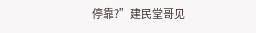停靠?”建民堂哥见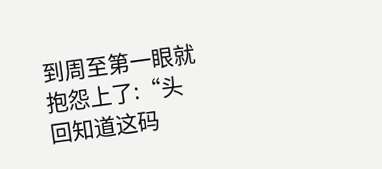到周至第一眼就抱怨上了:“头回知道这码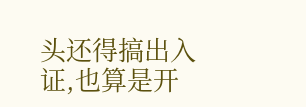头还得搞出入证,也算是开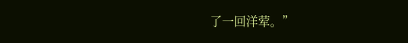了一回洋荤。”